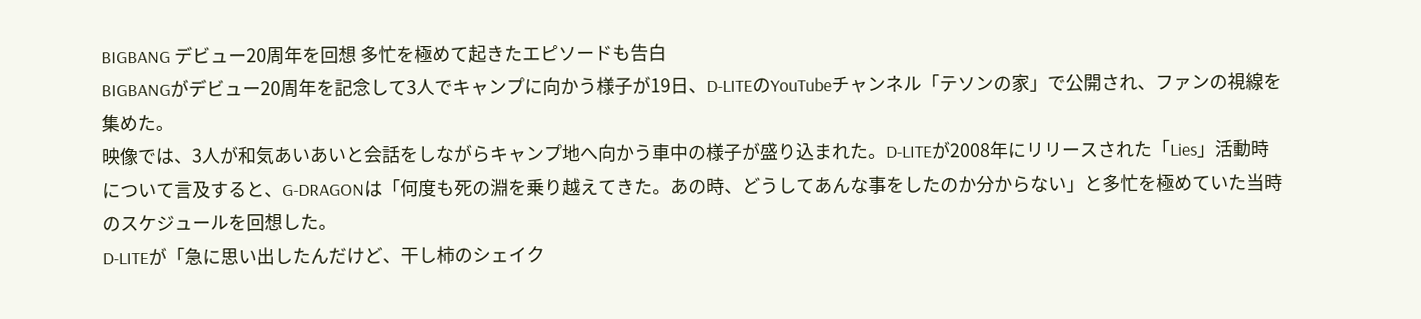BIGBANG デビュー20周年を回想 多忙を極めて起きたエピソードも告白
BIGBANGがデビュー20周年を記念して3人でキャンプに向かう様子が19日、D-LITEのYouTubeチャンネル「テソンの家」で公開され、ファンの視線を集めた。
映像では、3人が和気あいあいと会話をしながらキャンプ地へ向かう車中の様子が盛り込まれた。D-LITEが2008年にリリースされた「Lies」活動時について言及すると、G-DRAGONは「何度も死の淵を乗り越えてきた。あの時、どうしてあんな事をしたのか分からない」と多忙を極めていた当時のスケジュールを回想した。
D-LITEが「急に思い出したんだけど、干し柿のシェイク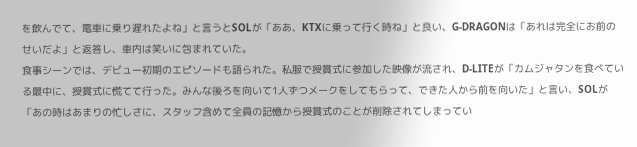を飲んでて、電車に乗り遅れたよね」と言うとSOLが「ああ、KTXに乗って行く時ね」と良い、G-DRAGONは「あれは完全にお前のせいだよ」と返答し、車内は笑いに包まれていた。
食事シーンでは、デビュー初期のエピソードも語られた。私服で授賞式に参加した映像が流され、D-LITEが「カムジャタンを食べている最中に、授賞式に慌てて行った。みんな後ろを向いて1人ずつメークをしてもらって、できた人から前を向いた」と言い、SOLが「あの時はあまりの忙しさに、スタッフ含めて全員の記憶から授賞式のことが削除されてしまってい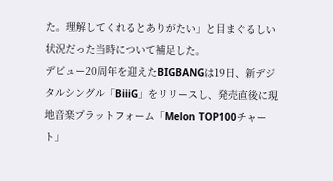た。理解してくれるとありがたい」と目まぐるしい状況だった当時について補足した。
デビュー20周年を迎えたBIGBANGは19日、新デジタルシングル「BiiiG」をリリースし、発売直後に現地音楽プラットフォーム「Melon TOP100チャート」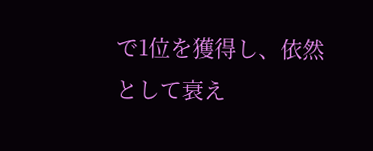で1位を獲得し、依然として衰え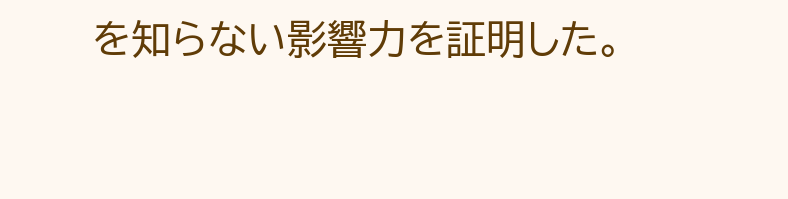を知らない影響力を証明した。